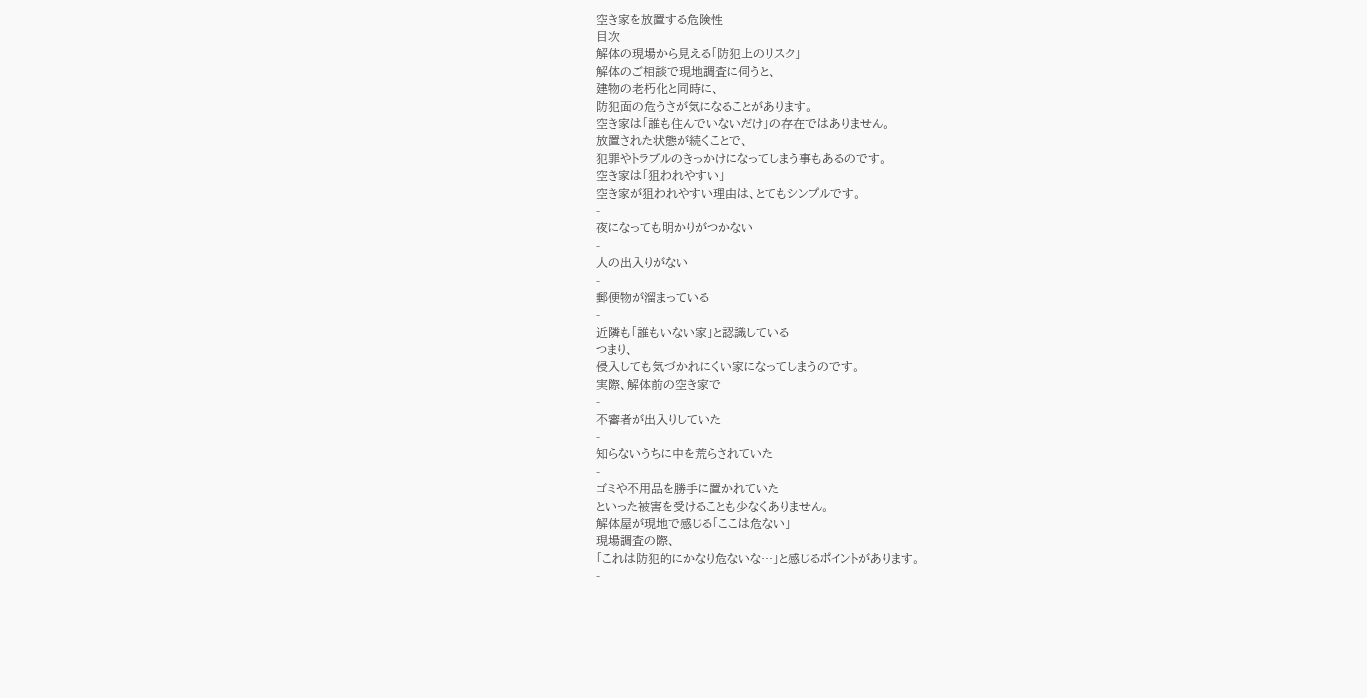空き家を放置する危険性
目次
解体の現場から見える「防犯上のリスク」
解体のご相談で現地調査に伺うと、
建物の老朽化と同時に、
防犯面の危うさが気になることがあります。
空き家は「誰も住んでいないだけ」の存在ではありません。
放置された状態が続くことで、
犯罪やトラブルのきっかけになってしまう事もあるのです。
空き家は「狙われやすい」
空き家が狙われやすい理由は、とてもシンプルです。
-
夜になっても明かりがつかない
-
人の出入りがない
-
郵便物が溜まっている
-
近隣も「誰もいない家」と認識している
つまり、
侵入しても気づかれにくい家になってしまうのです。
実際、解体前の空き家で
-
不審者が出入りしていた
-
知らないうちに中を荒らされていた
-
ゴミや不用品を勝手に置かれていた
といった被害を受けることも少なくありません。
解体屋が現地で感じる「ここは危ない」
現場調査の際、
「これは防犯的にかなり危ないな…」と感じるポイントがあります。
-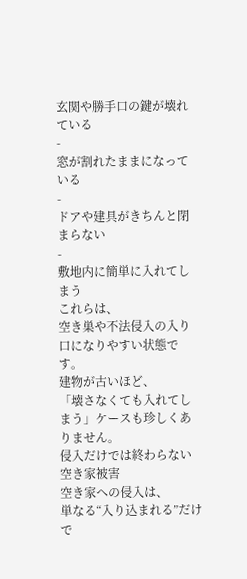玄関や勝手口の鍵が壊れている
-
窓が割れたままになっている
-
ドアや建具がきちんと閉まらない
-
敷地内に簡単に入れてしまう
これらは、
空き巣や不法侵入の入り口になりやすい状態です。
建物が古いほど、
「壊さなくても入れてしまう」ケースも珍しくありません。
侵入だけでは終わらない空き家被害
空き家への侵入は、
単なる“入り込まれる”だけで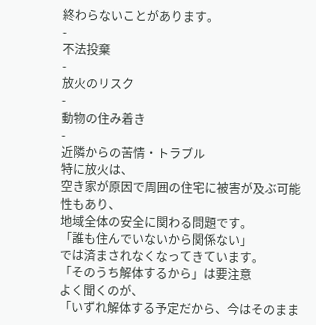終わらないことがあります。
-
不法投棄
-
放火のリスク
-
動物の住み着き
-
近隣からの苦情・トラブル
特に放火は、
空き家が原因で周囲の住宅に被害が及ぶ可能性もあり、
地域全体の安全に関わる問題です。
「誰も住んでいないから関係ない」
では済まされなくなってきています。
「そのうち解体するから」は要注意
よく聞くのが、
「いずれ解体する予定だから、今はそのまま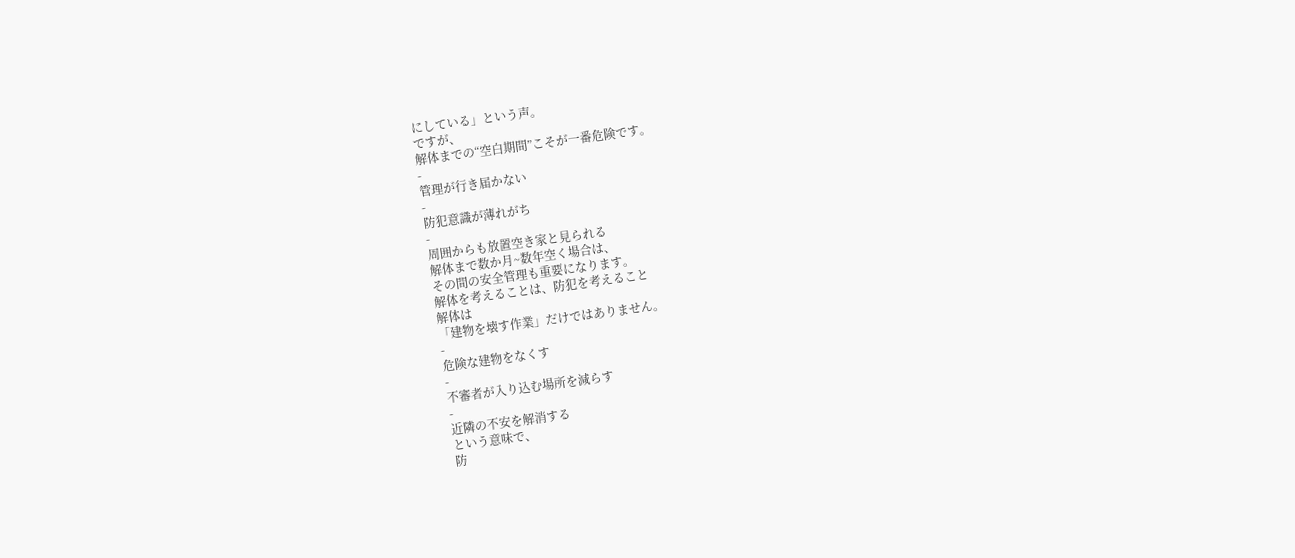にしている」という声。
ですが、
解体までの“空白期間”こそが一番危険です。
-
管理が行き届かない
-
防犯意識が薄れがち
-
周囲からも放置空き家と見られる
解体まで数か月~数年空く場合は、
その間の安全管理も重要になります。
解体を考えることは、防犯を考えること
解体は
「建物を壊す作業」だけではありません。
-
危険な建物をなくす
-
不審者が入り込む場所を減らす
-
近隣の不安を解消する
という意味で、
防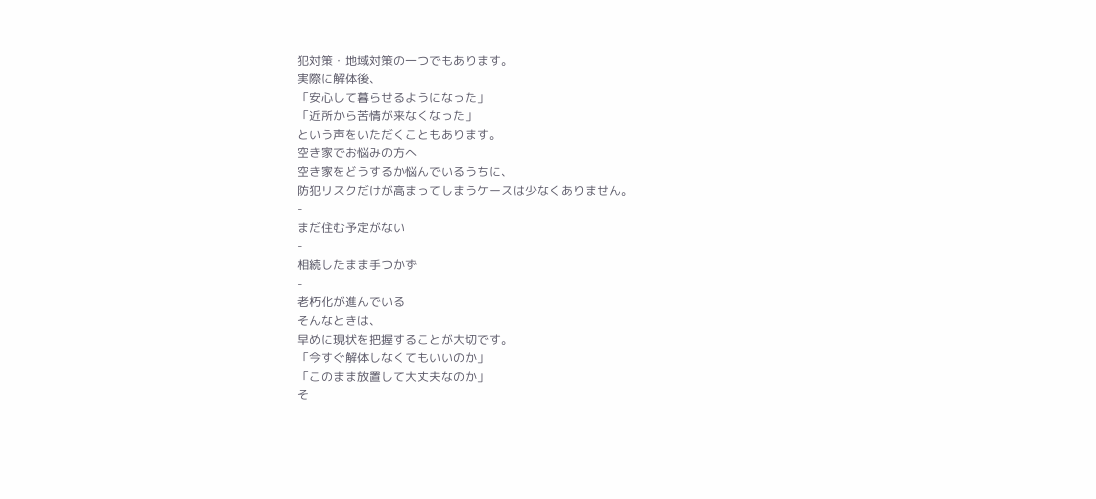犯対策・地域対策の一つでもあります。
実際に解体後、
「安心して暮らせるようになった」
「近所から苦情が来なくなった」
という声をいただくこともあります。
空き家でお悩みの方へ
空き家をどうするか悩んでいるうちに、
防犯リスクだけが高まってしまうケースは少なくありません。
-
まだ住む予定がない
-
相続したまま手つかず
-
老朽化が進んでいる
そんなときは、
早めに現状を把握することが大切です。
「今すぐ解体しなくてもいいのか」
「このまま放置して大丈夫なのか」
そ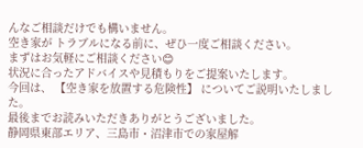んなご相談だけでも構いません。
空き家が トラブルになる前に、ぜひ一度ご相談ください。
まずはお気軽にご相談ください😊
状況に合ったアドバイスや見積もりをご提案いたします。
今回は、 【空き家を放置する危険性】 についてご説明いたしました。
最後までお読みいただきありがとうございました。
静岡県東部エリア、三島市・沼津市での家屋解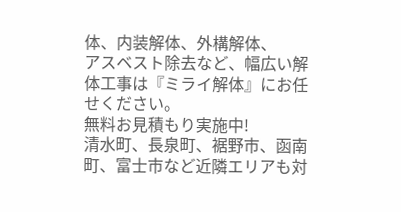体、内装解体、外構解体、
アスベスト除去など、幅広い解体工事は『ミライ解体』にお任せください。
無料お見積もり実施中!
清水町、長泉町、裾野市、函南町、富士市など近隣エリアも対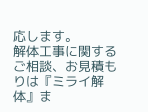応します。
解体工事に関するご相談、お見積もりは『ミライ解体』ま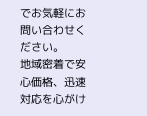でお気軽にお問い合わせください。
地域密着で安心価格、迅速対応を心がけ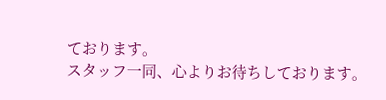ております。
スタッフ一同、心よりお待ちしております。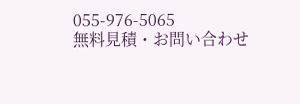055-976-5065
無料見積・お問い合わせ